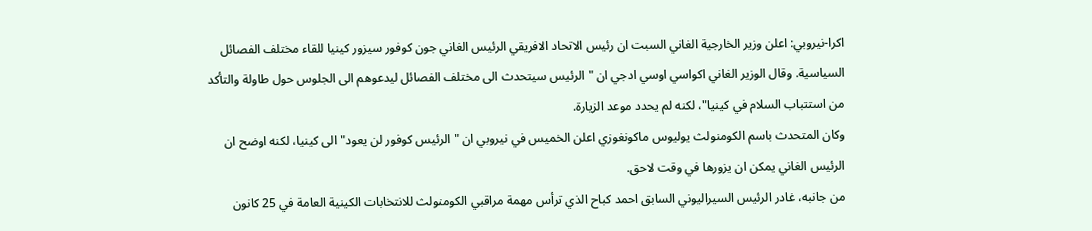اكرا-نيروبي: اعلن وزير الخارجية الغاني السبت ان رئيس الاتحاد الافريقي الرئيس الغاني جون كوفور سيزور كينيا للقاء مختلف الفصائل السياسية. وقال الوزير الغاني اكواسي اوسي ادجي ان "الرئيس سيتحدث الى مختلف الفصائل ليدعوهم الى الجلوس حول طاولة والتأكد من استتباب السلام في كينيا"، لكنه لم يحدد موعد الزيارة.
وكان المتحدث باسم الكومنولث يوليوس ماكونغوزي اعلن الخميس في نيروبي ان "الرئيس كوفور لن يعود" الى كينيا، لكنه اوضح ان الرئيس الغاني يمكن ان يزورها في وقت لاحق.
من جانبه، غادر الرئيس السيراليوني السابق احمد كباح الذي ترأس مهمة مراقبي الكومنولث للانتخابات الكينية العامة في 25 كانون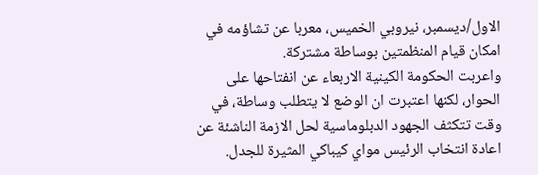الاول/ديسمبر، نيروبي الخميس، معربا عن تشاؤمه في امكان قيام المنظمتين بوساطة مشتركة.
واعربت الحكومة الكينية الاربعاء عن انفتاحها على الحوار، لكنها اعتبرت ان الوضع لا يتطلب وساطة، في وقت تتكثف الجهود الدبلوماسية لحل الازمة الناشئة عن اعادة انتخاب الرئيس مواي كيباكي المثيرة للجدل.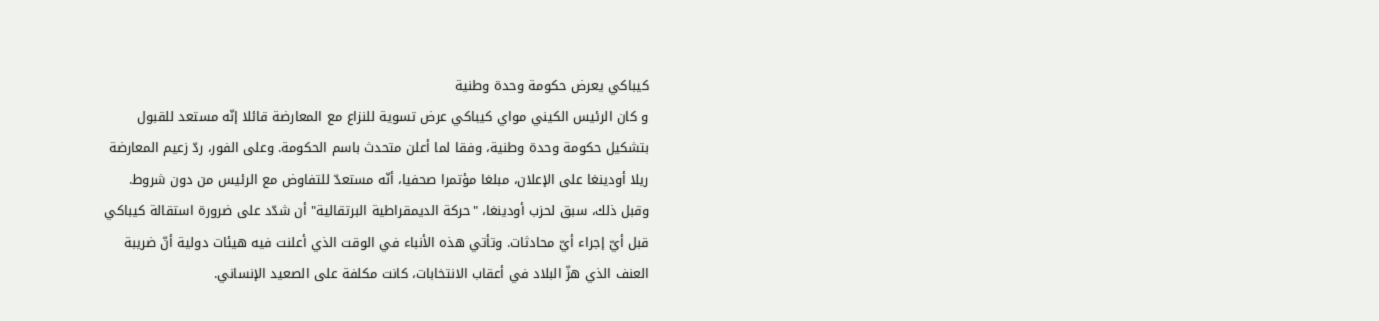كيباكي يعرض حكومة وحدة وطنية
و كان الرئيس الكيني مواي كيباكي عرض تسوية للنزاع مع المعارضة قائلا إنّه مستعد للقبول بتشكيل حكومة وحدة وطنية، وفقا لما أعلن متحدث باسم الحكومة. وعلى الفور، ردّ زعيم المعارضة ريلا أودينغا على الإعلان، مبلغا مؤتمرا صحفيا، أنّه مستعدّ للتفاوض مع الرئيس من دون شروط.
وقبل ذلك، سبق لحزب أودينغا، "حركة الديمقراطية البرتقالية" أن شدّد على ضرورة استقالة كيباكي قبل أيّ إجراء أيّ محادثات. وتأتي هذه الأنباء في الوقت الذي أعلنت فيه هيئات دولية أنّ ضريبة العنف الذي هزّ البلاد في أعقاب الانتخابات، كانت مكلفة على الصعيد الإنساني.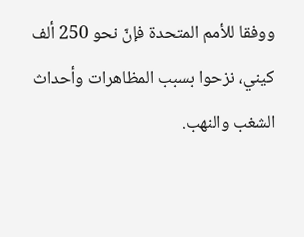ووفقا للأمم المتحدة فإنّ نحو 250 ألف كيني، نزحوا بسبب المظاهرات وأحداث الشغب والنهب.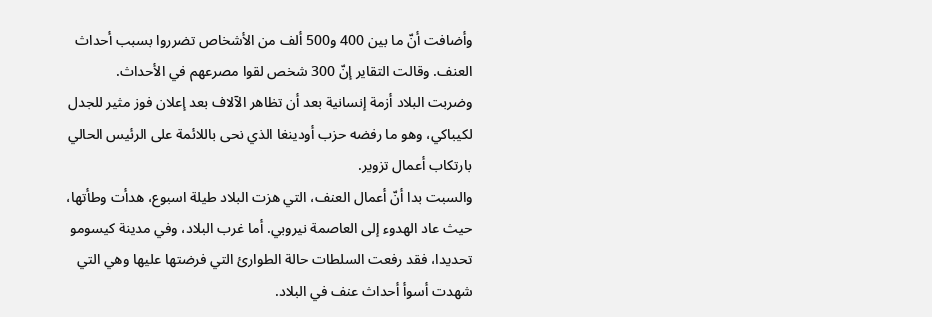وأضافت أنّ ما بين 400 و500 ألف من الأشخاص تضرروا بسبب أحداث العنف. وقالت التقاير إنّ 300 شخص لقوا مصرعهم في الأحداث.
وضربت البلاد أزمة إنسانية بعد أن تظاهر الآلاف بعد إعلان فوز مثير للجدل لكيباكي، وهو ما رفضه حزب أودينغا الذي نحى باللائمة على الرئيس الحالي بارتكاب أعمال تزوير.
والسبت بدا أنّ أعمال العنف، التي هزت البلاد طيلة اسبوع، هدأت وطأتها، حيث عاد الهدوء إلى العاصمة نيروبي. أما غرب البلاد، وفي مدينة كيسومو تحديدا، فقد رفعت السلطات حالة الطوارئ التي فرضتها عليها وهي التي شهدت أسوأ أحداث عنف في البلاد.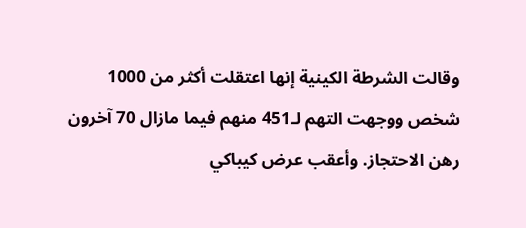وقالت الشرطة الكينية إنها اعتقلت أكثر من 1000 شخص ووجهت التهم لـ451 منهم فيما مازال 70 آخرون رهن الاحتجاز. وأعقب عرض كيباكي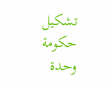تشكيل حكومة وحدة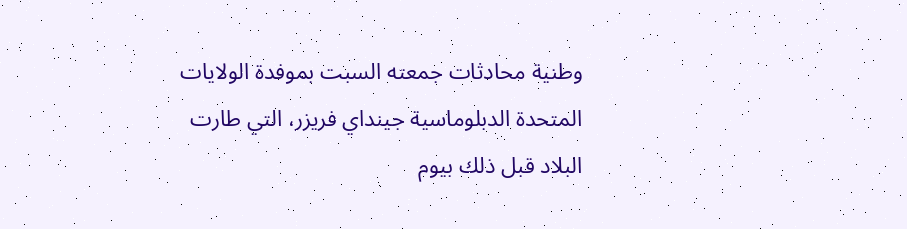وطنية محادثات جمعته السبت بموفدة الولايات المتحدة الدبلوماسية جينداي فريزر، التي طارت البلاد قبل ذلك بيوم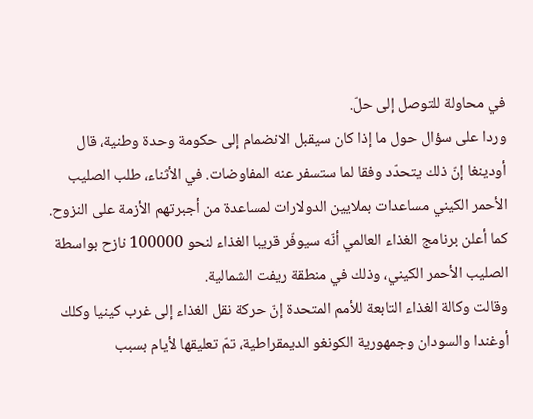في محاولة للتوصل إلى حلّ.
وردا على سؤال حول ما إذا كان سيقبل الانضمام إلى حكومة وحدة وطنية، قال أودينغا إنّ ذلك يتحدّد وفقا لما ستسفر عنه المفاوضات. في الأثناء، طلب الصليب الأحمر الكيني مساعدات بملايين الدولارات لمساعدة من أجبرتهم الأزمة على النزوح. كما أعلن برنامج الغذاء العالمي أنّه سيوفّر قريبا الغذاء لنحو 100000 نازح بواسطة الصليب الأحمر الكيني، وذلك في منطقة ريفت الشمالية.
وقالت وكالة الغذاء التابعة للأمم المتحدة إنّ حركة نقل الغذاء إلى غرب كينيا وكلك أوغندا والسودان وجمهورية الكونغو الديمقراطية، تمّ تعليقها لأيام بسبب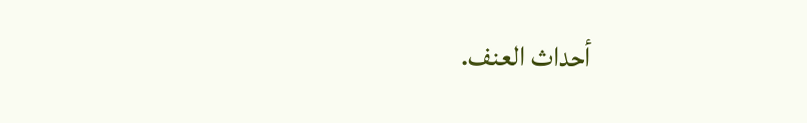أحداث العنف.